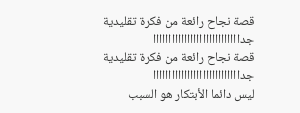قصة نجاح رائعة من فكرة تقليدية جداااااااااااااااااااااااااااا
قصة نجاح رائعة من فكرة تقليدية جداااااااااااااااااااااااااااا
ليس دائما الأبتكار هو السبب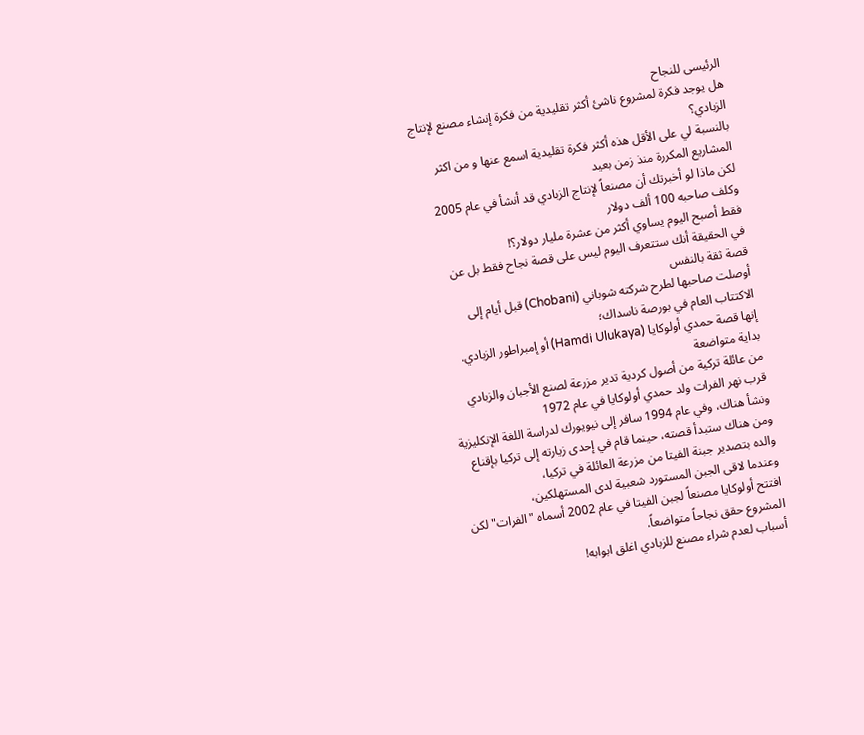الرئيسى للنجاح
هل يوجد فكرة لمشروع ناشئ أكثر تقليدية من فكرة إنشاء مصنع لإنتاج الزبادي؟
بالنسبة لي على الأقل هذه أكثر فكرة تقليدية اسمع عنها و من اكثر المشاريع المكررة منذ زمن بعيد
لكن ماذا لو أخبرتك أن مصنعاً لإنتاج الزبادي قد أنشأ في عام 2005 وكلف صاحبه 100 ألف دولار
فقط أصبح اليوم يساوي أكثر من عشرة مليار دولار؟!
في الحقيقة أنك ستتعرف اليوم ليس على قصة نجاح فقط بل عن قصة ثقة بالنفس
أوصلت صاحبها لطرح شركته شوباني (Chobani) قبل أيام إلى الاكتتاب العام في بورصة ناسداك؛
إنها قصة حمدي أولوكايا (Hamdi Ulukaya) أو إمبراطور الزبادي.
بداية متواضعة
من عائلة تركية من أصول كردية تدير مزرعة لصنع الأجبان والزبادي قرب نهر الفرات ولد حمدي أولوكايا في عام 1972
ونشأ هناك، وفي عام 1994 سافر إلى نيويورك لدراسة اللغة الإنكليزية
ومن هناك ستبدأ قصته، حينما قام في إحدى زيارته إلى تركيا بإقناع والده بتصدير جبنة الفيتا من مزرعة العائلة في تركيا،
وعندما لاقى الجبن المستورد شعبية لدى المستهلكين،
افتتح أولوكايا مصنعاً لجبن الفيتا في عام 2002 أسماه "الفرات" لكن المشروع حقق نجاحاً متواضعاً.
أسباب لعدم شراء مصنع للزبادي اغلق ابوابه!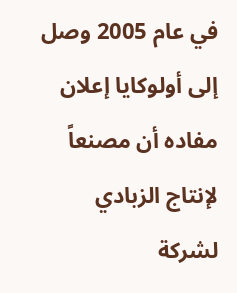في عام 2005 وصل إلى أولوكايا إعلان مفاده أن مصنعاً لإنتاج الزبادي لشركة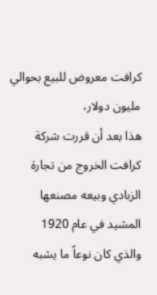كرافت معروض للبيع بحوالي مليون دولار،
هذا بعد أن قررت شركة كرافت الخروج من تجارة الزبادي وبيعه مصنعها المشيد في عام 1920
والذي كان نوعاً ما يشبه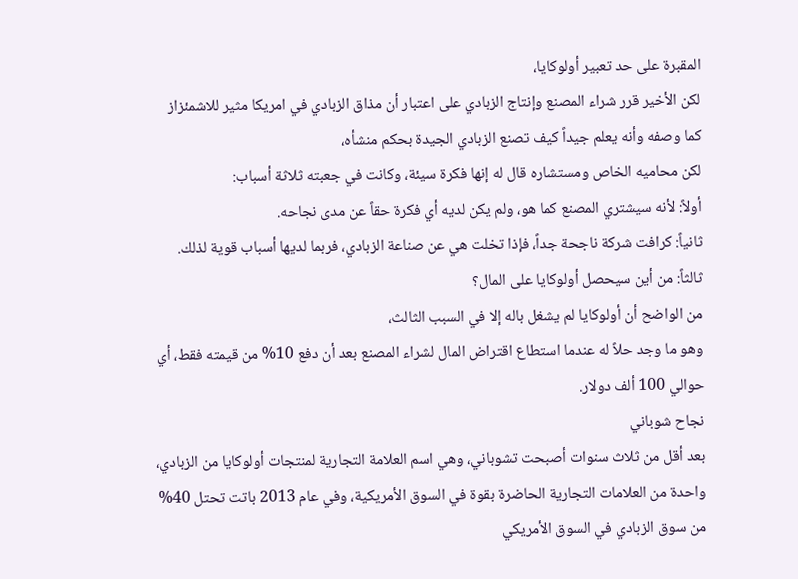المقبرة على حد تعبير أولوكايا،
لكن الأخير قرر شراء المصنع وإنتاج الزبادي على اعتبار أن مذاق الزبادي في امريكا مثير للاشمئزاز
كما وصفه وأنه يعلم جيداً كيف تصنع الزبادي الجيدة بحكم منشأه،
لكن محاميه الخاص ومستشاره قال له إنها فكرة سيئة، وكانت في جعبته ثلاثة أسباب:
أولاً: لأنه سيشتري المصنع كما هو، ولم يكن لديه أي فكرة حقاً عن مدى نجاحه.
ثانياً: كرافت شركة ناجحة جداً، فإذا تخلت هي عن صناعة الزبادي، فربما لديها أسباب قوية لذلك.
ثالثاً: من أين سيحصل أولوكايا على المال؟
من الواضح أن أولوكايا لم يشغل باله إلا في السبب الثالث،
وهو ما وجد حلاً له عندما استطاع اقتراض المال لشراء المصنع بعد أن دفع 10% من قيمته فقط، أي حوالي 100 ألف دولار.
نجاح شوباني
بعد أقل من ثلاث سنوات أصبحت تشوباني، وهي اسم العلامة التجارية لمنتجات أولوكايا من الزبادي،
واحدة من العلامات التجارية الحاضرة بقوة في السوق الأمريكية، وفي عام 2013 باتت تحتل 40%
من سوق الزبادي في السوق الأمريكي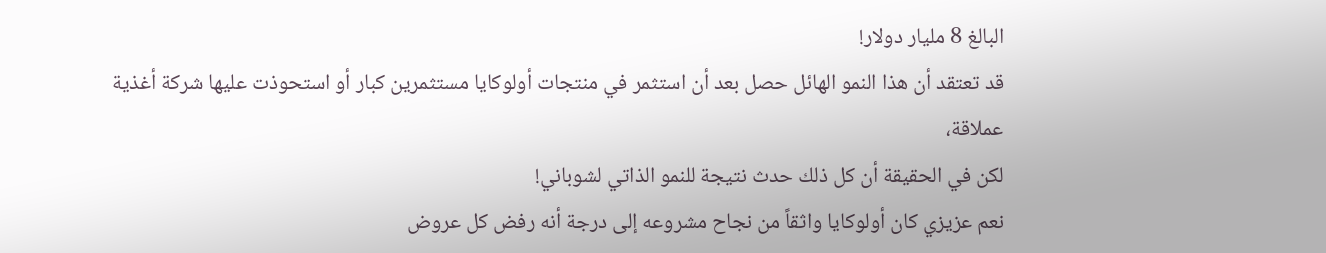البالغ 8 مليار دولار!
قد تعتقد أن هذا النمو الهائل حصل بعد أن استثمر في منتجات أولوكايا مستثمرين كبار أو استحوذت عليها شركة أغذية عملاقة،
لكن في الحقيقة أن كل ذلك حدث نتيجة للنمو الذاتي لشوباني!
نعم عزيزي كان أولوكايا واثقاً من نجاح مشروعه إلى درجة أنه رفض كل عروض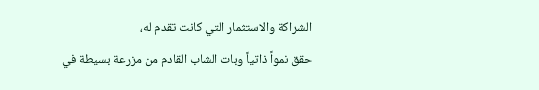الشراكة والاستثمار التي كانت تقدم له،
حقق نمواً ذاتياً وبات الشاب القادم من مزرعة بسيطة في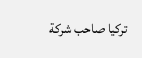تركيا صاحب شركة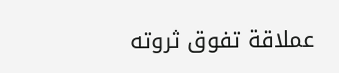عملاقة تفوق ثروته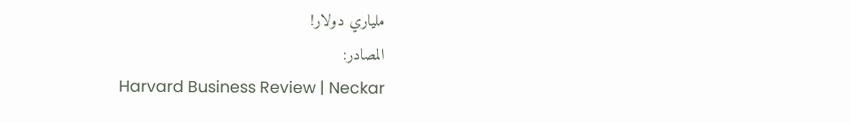ملياري دولار!
المصادر:
Harvard Business Review | Neckar